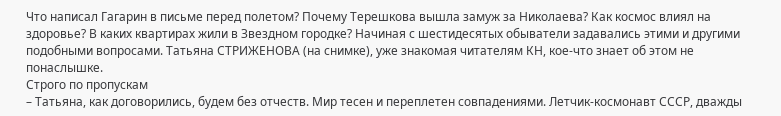Что написал Гагарин в письме перед полетом? Почему Терешкова вышла замуж за Николаева? Как космос влиял на здоровье? В каких квартирах жили в Звездном городке? Начиная с шестидесятых обыватели задавались этими и другими подобными вопросами. Татьяна СТРИЖЕНОВА (на снимке), уже знакомая читателям КН, кое-что знает об этом не понаслышке.
Строго по пропускам
– Татьяна, как договорились, будем без отчеств. Мир тесен и переплетен совпадениями. Летчик-космонавт СССР, дважды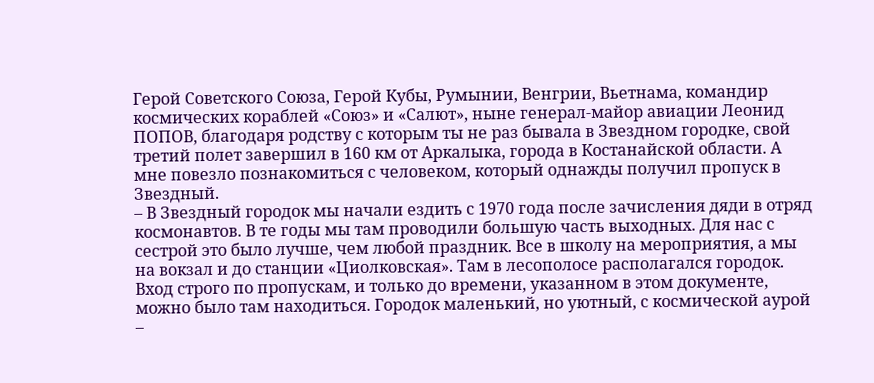Герой Советского Союза, Герой Кубы, Румынии, Венгрии, Вьетнама, командир космических кораблей «Союз» и «Салют», ныне генерал-майор авиации Леонид ПОПОВ, благодаря родству с которым ты не раз бывала в Звездном городке, свой третий полет завершил в 160 км от Аркалыка, города в Костанайской области. А мне повезло познакомиться с человеком, который однажды получил пропуск в Звездный.
– В Звездный городок мы начали ездить с 1970 года после зачисления дяди в отряд космонавтов. В те годы мы там проводили большую часть выходных. Для нас с сестрой это было лучше, чем любой праздник. Все в школу на мероприятия, а мы на вокзал и до станции «Циолковская». Там в лесополосе располагался городок. Вход строго по пропускам, и только до времени, указанном в этом документе, можно было там находиться. Городок маленький, но уютный, с космической аурой –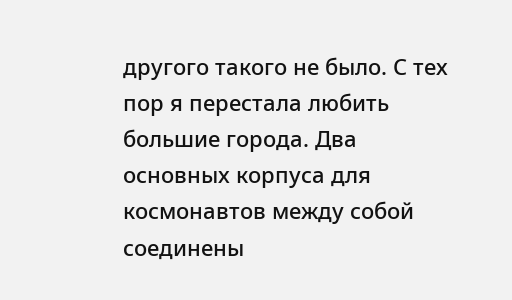другого такого не было. С тех пор я перестала любить большие города. Два основных корпуса для космонавтов между собой соединены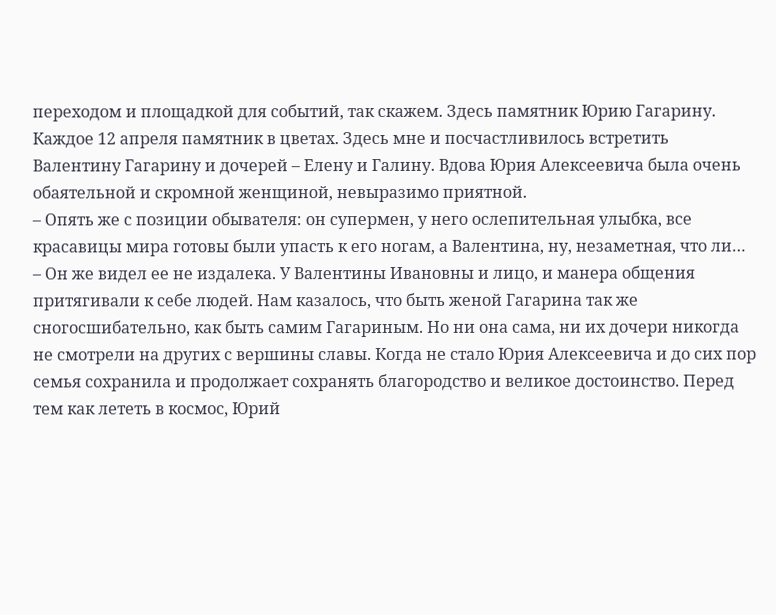переходом и площадкой для событий, так скажем. Здесь памятник Юрию Гагарину. Каждое 12 апреля памятник в цветах. Здесь мне и посчастливилось встретить Валентину Гагарину и дочерей – Елену и Галину. Вдова Юрия Алексеевича была очень обаятельной и скромной женщиной, невыразимо приятной.
– Опять же с позиции обывателя: он супермен, у него ослепительная улыбка, все красавицы мира готовы были упасть к его ногам, а Валентина, ну, незаметная, что ли…
– Он же видел ее не издалека. У Валентины Ивановны и лицо, и манера общения притягивали к себе людей. Нам казалось, что быть женой Гагарина так же сногосшибательно, как быть самим Гагариным. Но ни она сама, ни их дочери никогда не смотрели на других с вершины славы. Когда не стало Юрия Алексеевича и до сих пор семья сохранила и продолжает сохранять благородство и великое достоинство. Перед тем как лететь в космос, Юрий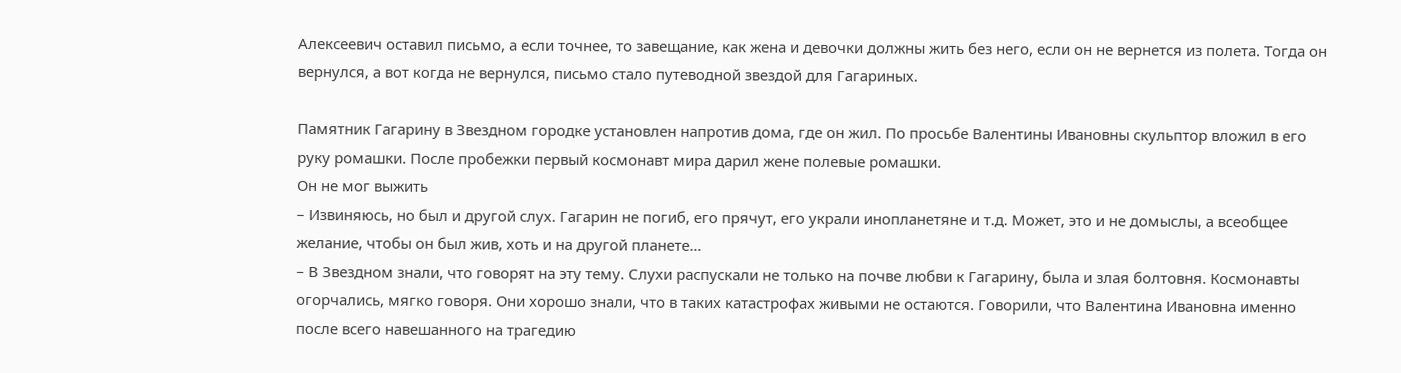Алексеевич оставил письмо, а если точнее, то завещание, как жена и девочки должны жить без него, если он не вернется из полета. Тогда он вернулся, а вот когда не вернулся, письмо стало путеводной звездой для Гагариных.

Памятник Гагарину в Звездном городке установлен напротив дома, где он жил. По просьбе Валентины Ивановны скульптор вложил в его руку ромашки. После пробежки первый космонавт мира дарил жене полевые ромашки.
Он не мог выжить
– Извиняюсь, но был и другой слух. Гагарин не погиб, его прячут, его украли инопланетяне и т.д. Может, это и не домыслы, а всеобщее желание, чтобы он был жив, хоть и на другой планете…
– В Звездном знали, что говорят на эту тему. Слухи распускали не только на почве любви к Гагарину, была и злая болтовня. Космонавты огорчались, мягко говоря. Они хорошо знали, что в таких катастрофах живыми не остаются. Говорили, что Валентина Ивановна именно после всего навешанного на трагедию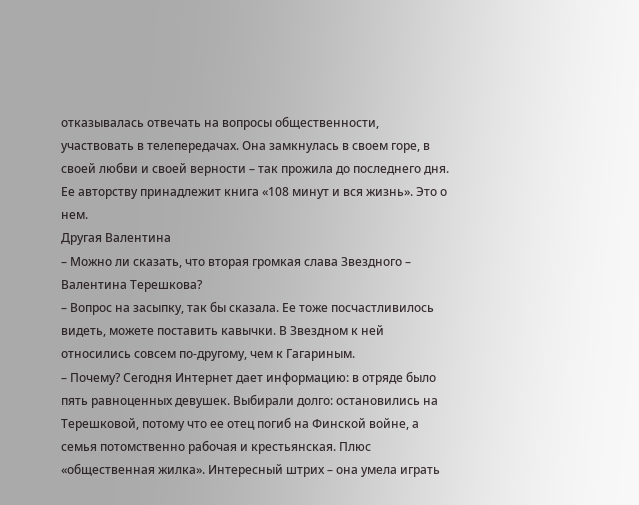отказывалась отвечать на вопросы общественности, участвовать в телепередачах. Она замкнулась в своем горе, в своей любви и своей верности – так прожила до последнего дня. Ее авторству принадлежит книга «108 минут и вся жизнь». Это о нем.
Другая Валентина
– Можно ли сказать, что вторая громкая слава Звездного – Валентина Терешкова?
– Вопрос на засыпку, так бы сказала. Ее тоже посчастливилось видеть, можете поставить кавычки. В Звездном к ней относились совсем по-другому, чем к Гагариным.
– Почему? Сегодня Интернет дает информацию: в отряде было пять равноценных девушек. Выбирали долго: остановились на Терешковой, потому что ее отец погиб на Финской войне, а семья потомственно рабочая и крестьянская. Плюс «общественная жилка». Интересный штрих – она умела играть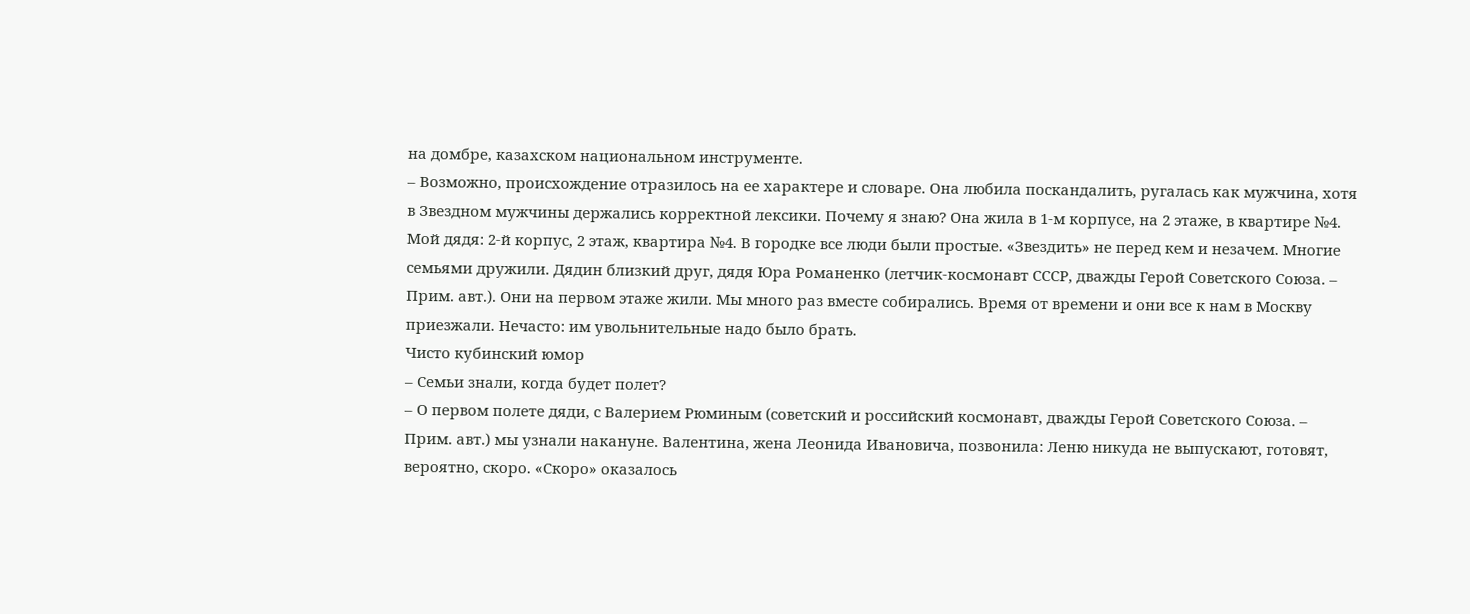на домбре, казахском национальном инструменте.
– Возможно, происхождение отразилось на ее характере и словаре. Она любила поскандалить, ругалась как мужчина, хотя в Звездном мужчины держались корректной лексики. Почему я знаю? Она жила в 1-м корпусе, на 2 этаже, в квартире №4. Мой дядя: 2-й корпус, 2 этаж, квартира №4. В городке все люди были простые. «Звездить» не перед кем и незачем. Многие семьями дружили. Дядин близкий друг, дядя Юра Романенко (летчик-космонавт СССР, дважды Герой Советского Союза. – Прим. авт.). Они на первом этаже жили. Мы много раз вместе собирались. Время от времени и они все к нам в Москву приезжали. Нечасто: им увольнительные надо было брать.
Чисто кубинский юмор
– Семьи знали, когда будет полет?
– О первом полете дяди, с Валерием Рюминым (советский и российский космонавт, дважды Герой Советского Союза. – Прим. авт.) мы узнали накануне. Валентина, жена Леонида Ивановича, позвонила: Леню никуда не выпускают, готовят, вероятно, скоро. «Скоро» оказалось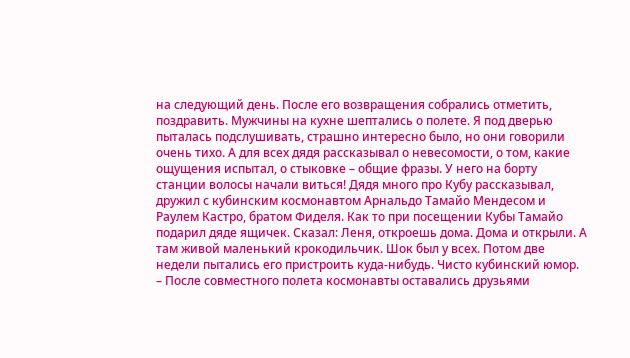на следующий день. После его возвращения собрались отметить, поздравить. Мужчины на кухне шептались о полете. Я под дверью пыталась подслушивать, страшно интересно было, но они говорили очень тихо. А для всех дядя рассказывал о невесомости, о том, какие ощущения испытал, о стыковке – общие фразы. У него на борту станции волосы начали виться! Дядя много про Кубу рассказывал, дружил с кубинским космонавтом Арнальдо Тамайо Мендесом и Раулем Кастро, братом Фиделя. Как то при посещении Кубы Тамайо подарил дяде ящичек. Сказал: Леня, откроешь дома. Дома и открыли. А там живой маленький крокодильчик. Шок был у всех. Потом две недели пытались его пристроить куда-нибудь. Чисто кубинский юмор.
– После совместного полета космонавты оставались друзьями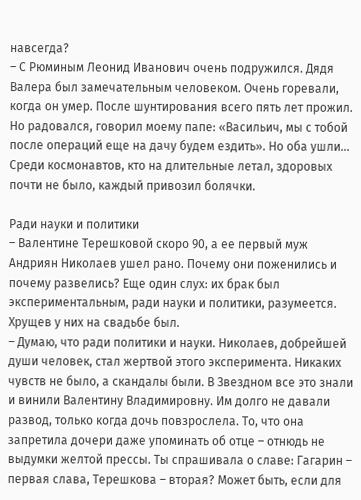навсегда?
– С Рюминым Леонид Иванович очень подружился. Дядя Валера был замечательным человеком. Очень горевали, когда он умер. После шунтирования всего пять лет прожил. Но радовался, говорил моему папе: «Васильич, мы с тобой после операций еще на дачу будем ездить». Но оба ушли… Среди космонавтов, кто на длительные летал, здоровых почти не было, каждый привозил болячки.

Ради науки и политики
– Валентине Терешковой скоро 90, а ее первый муж Андриян Николаев ушел рано. Почему они поженились и почему развелись? Еще один слух: их брак был экспериментальным, ради науки и политики, разумеется. Хрущев у них на свадьбе был.
– Думаю, что ради политики и науки. Николаев, добрейшей души человек, стал жертвой этого эксперимента. Никаких чувств не было, а скандалы были. В Звездном все это знали и винили Валентину Владимировну. Им долго не давали развод, только когда дочь повзрослела. То, что она запретила дочери даже упоминать об отце – отнюдь не выдумки желтой прессы. Ты спрашивала о славе: Гагарин – первая слава, Терешкова – вторая? Может быть, если для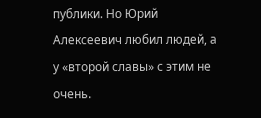публики. Но Юрий Алексеевич любил людей, а у «второй славы» с этим не очень.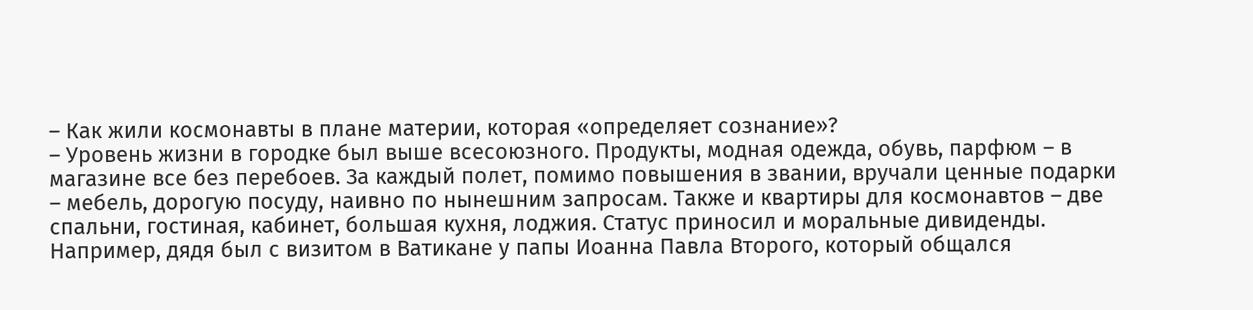– Как жили космонавты в плане материи, которая «определяет сознание»?
– Уровень жизни в городке был выше всесоюзного. Продукты, модная одежда, обувь, парфюм – в магазине все без перебоев. За каждый полет, помимо повышения в звании, вручали ценные подарки – мебель, дорогую посуду, наивно по нынешним запросам. Также и квартиры для космонавтов – две спальни, гостиная, кабинет, большая кухня, лоджия. Статус приносил и моральные дивиденды. Например, дядя был с визитом в Ватикане у папы Иоанна Павла Второго, который общался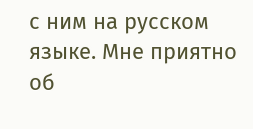с ним на русском языке. Мне приятно об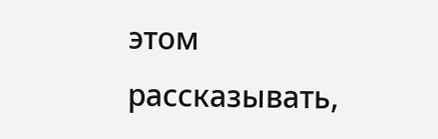этом рассказывать,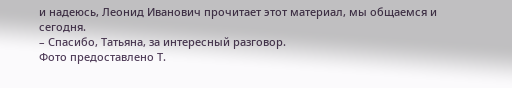и надеюсь, Леонид Иванович прочитает этот материал, мы общаемся и сегодня.
– Спасибо, Татьяна, за интересный разговор.
Фото предоставлено Т.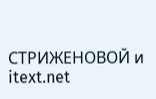СТРИЖЕНОВОЙ и itext.net